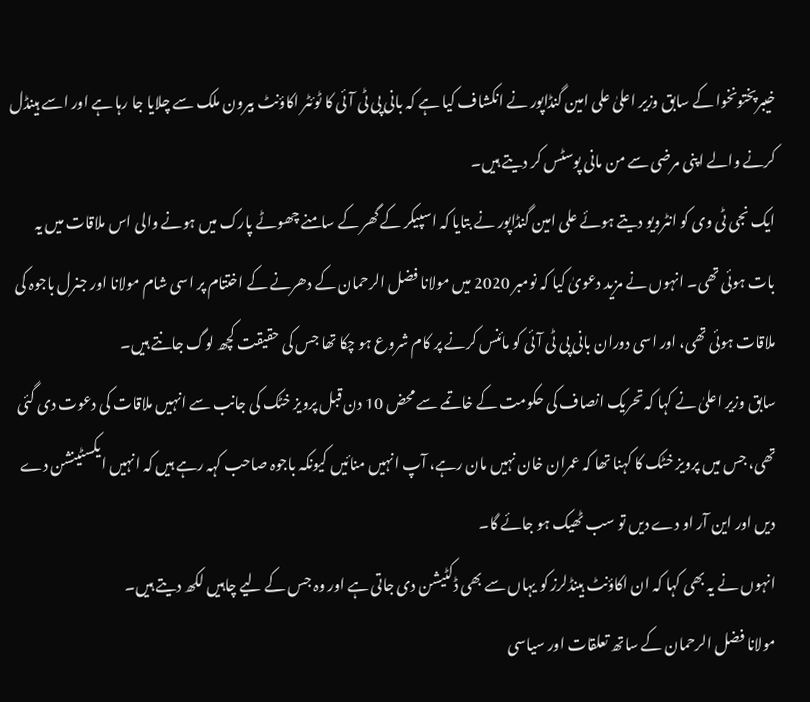خیبرپختونخوا کے سابق وزیر اعلیٰ علی امین گنڈاپور نے انکشاف کیا ہے کہ بانی پی ٹی آئی کا ٹوئٹر اکاؤنٹ بیرون ملک سے چلایا جا رہا ہے اور اسے ہینڈل کرنے والے اپنی مرضی سے من مانی پوسٹس کر دیتے ہیں۔
ایک نجی ٹی وی کو انٹرویو دیتے ہوئے علی امین گنڈاپور نے بتایا کہ اسپیکر کے گھر کے سامنے چھوٹے پارک میں ہونے والی اس ملاقات میں یہ بات ہوئی تھی۔ انہوں نے مزید دعویٰ کیا کہ نومبر 2020 میں مولانا فضل الرحمان کے دھرنے کے اختتام پر اسی شام مولانا اور جنرل باجوہ کی ملاقات ہوئی تھی، اور اسی دوران بانی پی ٹی آئی کو مائنس کرنے پر کام شروع ہو چکا تھا جس کی حقیقت کچھ لوگ جانتے ہیں۔
سابق وزیر اعلیٰ نے کہا کہ تحریک انصاف کی حکومت کے خاتمے سے محض 10 دن قبل پرویز خٹک کی جانب سے انہیں ملاقات کی دعوت دی گئی تھی، جس میں پرویز خٹک کا کہنا تھا کہ عمران خان نہیں مان رہے، آپ انہیں منائیں کیونکہ باجوہ صاحب کہہ رہے ہیں کہ انہیں ایکسٹینشن دے دیں اور این آر او دے دیں تو سب ٹھیک ہو جائے گا۔
انہوں نے یہ بھی کہا کہ ان اکاؤنٹ ہینڈلرز کو یہاں سے بھی ڈکٹیشن دی جاتی ہے اور وہ جس کے لیے چاہیں لکھ دیتے ہیں۔
مولانا فضل الرحمان کے ساتھ تعلقات اور سیاسی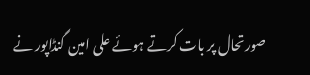صورتحال پر بات کرتے ہوئے علی امین گنڈاپور نے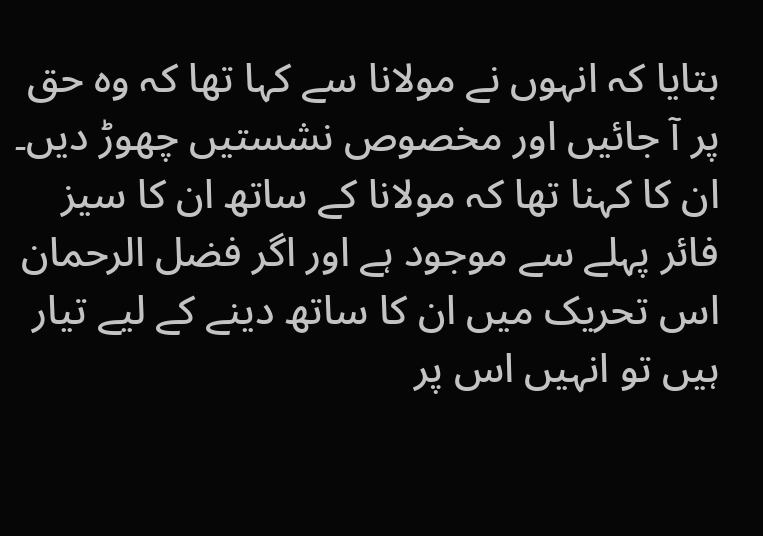بتایا کہ انہوں نے مولانا سے کہا تھا کہ وہ حق پر آ جائیں اور مخصوص نشستیں چھوڑ دیں۔
ان کا کہنا تھا کہ مولانا کے ساتھ ان کا سیز فائر پہلے سے موجود ہے اور اگر فضل الرحمان اس تحریک میں ان کا ساتھ دینے کے لیے تیار ہیں تو انہیں اس پر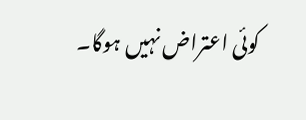کوئی اعتراض نہیں ہوگا۔